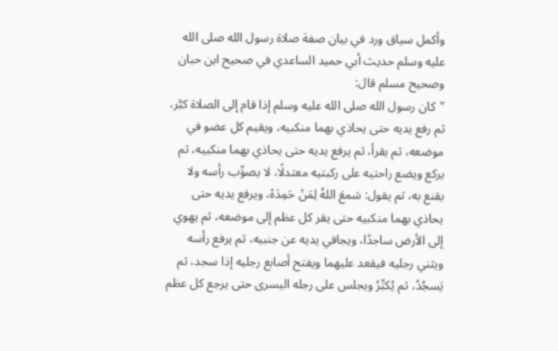وأكمل سياق ورد في بيان صفة صلاة رسول الله صلى الله عليه وسلم حديث أبي حميد الساعدي في صحيح ابن حبان وصحيح مسلم قال:
"كان رسول الله صلى الله عليه وسلم إذا قام إلى الصلاة كبَّر، ثم رفع يديه حتى يحاذي بهما منكبيه، ويقيم كل عضو في موضعه، ثم يقرأ، ثم يرفع يديه حتى يحاذي بهما منكبيه، ثم يركع ويضع راحتيه على ركبتيه معتدلًا، لا يصوِّب رأسه ولا يقنع به، ثم يقول: سَمعَ اللهُ لِمَنْ حَمِدَهْ، ويرفع يديه حتى يحاذي بهما منكبيه حتى يقر كل عظم إلى موضعه، ثم يهوي إلى الأرض ساجدًا، ويجافي يديه عن جنبيه، ثم يرفع رأسه ويثني رجليه فيقعد عليهما ويفتح أصابع رجليه إذا سجد، ثم يَسجُدُ، ثم يُكبِّرُ ويجلس على رجله اليسرى حتى يرجع كل عظم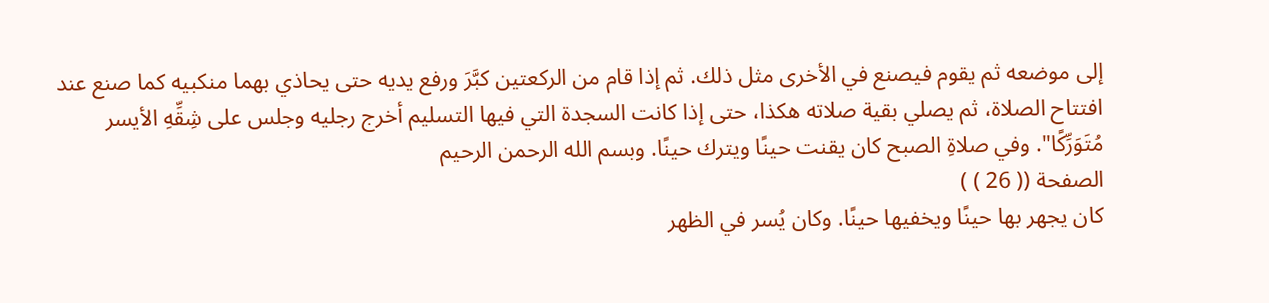إلى موضعه ثم يقوم فيصنع في الأخرى مثل ذلك. ثم إذا قام من الركعتين كبَّرَ ورفع يديه حتى يحاذي بهما منكبيه كما صنع عند افتتاح الصلاة، ثم يصلي بقية صلاته هكذا، حتى إذا كانت السجدة التي فيها التسليم أخرج رجليه وجلس على شِقِّهِ الأيسر مُتَوَرِّكًا". وفي صلاةِ الصبح كان يقنت حينًا ويترك حينًا. وبسم الله الرحمن الرحيم
الصفحة (( 26 ) )
كان يجهر بها حينًا ويخفيها حينًا. وكان يُسر في الظهر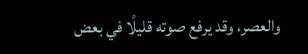والعصر، وقد يرفع صوته قليلًا في بعض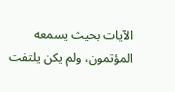الآيات بحيث يسمعه المؤتمون، ولم يكن يلتفت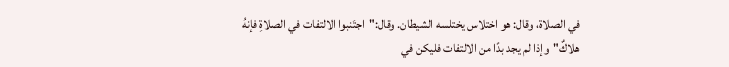في الصلاة، وقال: هو اختلاس يختلسه الشيطان. وقال:"اجتَنبوا الالتفات في الصلاةِ فإنهُ هلاكٌ"وإذا لم يجد بدًا من الالتفات فليكن في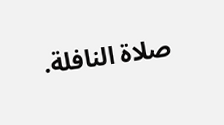صلاة النافلة.